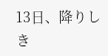13日、降りしき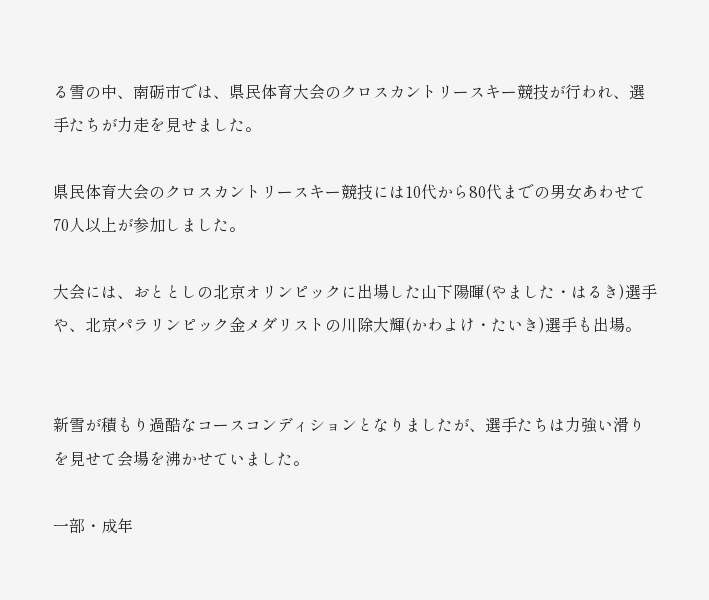る雪の中、南砺市では、県民体育大会のクロスカントリースキー競技が行われ、選手たちが力走を見せました。

県民体育大会のクロスカントリースキー競技には10代から80代までの男女あわせて70人以上が参加しました。

大会には、おととしの北京オリンピックに出場した山下陽暉(やました・はるき)選手や、北京パラリンピック金メダリストの川除大輝(かわよけ・たいき)選手も出場。


新雪が積もり過酷なコースコンディションとなりましたが、選手たちは力強い滑りを見せて会場を沸かせていました。

一部・成年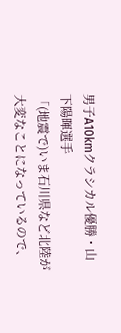男子A10kmクラシカル優勝・山下陽暉選手
「(地震で)いま石川県など北陸が大変なことになっているので、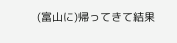(富山に)帰ってきて結果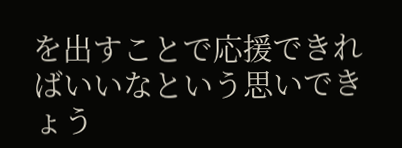を出すことで応援できればいいなという思いできょう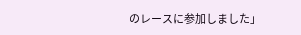のレースに参加しました」